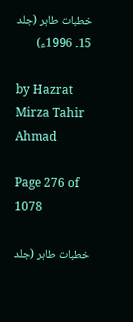خطبات طاہر (جلد 15۔ 1996ء)

by Hazrat Mirza Tahir Ahmad

Page 276 of 1078

خطبات طاہر (جلد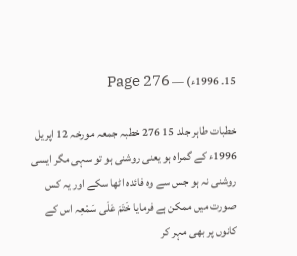15۔ 1996ء) — Page 276

خطبات طاہر جلد 15 276 خطبہ جمعہ مورخہ 12 اپریل 1996ء کے گمراہ ہو یعنی روشنی ہو تو سہی مگر ایسی روشنی نہ ہو جس سے وہ فائدہ اٹھا سکے اور یہ کس صورت میں ممکن ہے فرمایا خَتَمَ عَلَى سَمْعِہ اس کے کانوں پر بھی مہر کر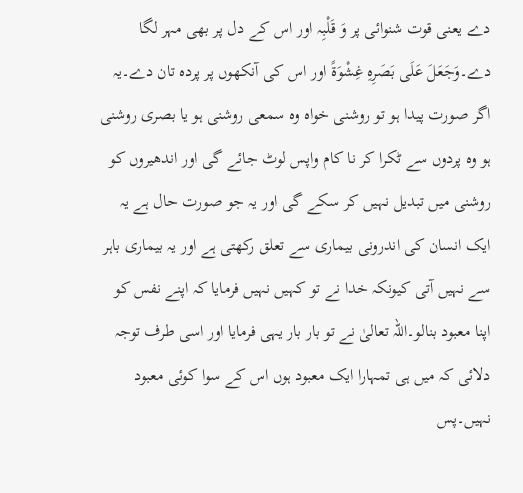دے یعنی قوت شنوائی پر وَ قَلْبِہ اور اس کے دل پر بھی مہر لگا دے۔وَجَعَلَ عَلَى بَصَرِهِ غِشْوَةً اور اس کی آنکھوں پر پردہ تان دے۔یہ اگر صورت پیدا ہو تو روشنی خواہ وہ سمعی روشنی ہو یا بصری روشنی ہو وہ پردوں سے ٹکرا کر نا کام واپس لوٹ جائے گی اور اندھیروں کو روشنی میں تبدیل نہیں کر سکے گی اور یہ جو صورت حال ہے یہ ایک انسان کی اندرونی بیماری سے تعلق رکھتی ہے اور یہ بیماری باہر سے نہیں آتی کیونکہ خدا نے تو کہیں نہیں فرمایا کہ اپنے نفس کو اپنا معبود بنالو۔اللہ تعالیٰ نے تو بار بار یہی فرمایا اور اسی طرف توجہ دلائی کہ میں ہی تمہارا ایک معبود ہوں اس کے سوا کوئی معبود نہیں۔پس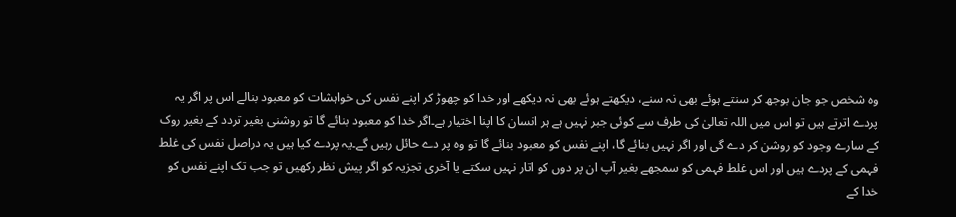وہ شخص جو جان بوجھ کر سنتے ہوئے بھی نہ سنے، دیکھتے ہوئے بھی نہ دیکھے اور خدا کو چھوڑ کر اپنے نفس کی خواہشات کو معبود بنالے اس پر اگر یہ پردے اترتے ہیں تو اس میں اللہ تعالیٰ کی طرف سے کوئی جبر نہیں ہے ہر انسان کا اپنا اختیار ہے۔اگر خدا کو معبود بنائے گا تو روشنی بغیر تردد کے بغیر روک کے سارے وجود کو روشن کر دے گی اور اگر نہیں بنائے گا، اپنے نفس کو معبود بنائے گا تو وہ پر دے حائل رہیں گے۔یہ پردے کیا ہیں یہ دراصل نفس کی غلط فہمی کے پردے ہیں اور اس غلط فہمی کو سمجھے بغیر آپ ان پر دوں کو اتار نہیں سکتے یا آخری تجزیہ کو اگر پیش نظر رکھیں تو جب تک اپنے نفس کو خدا کے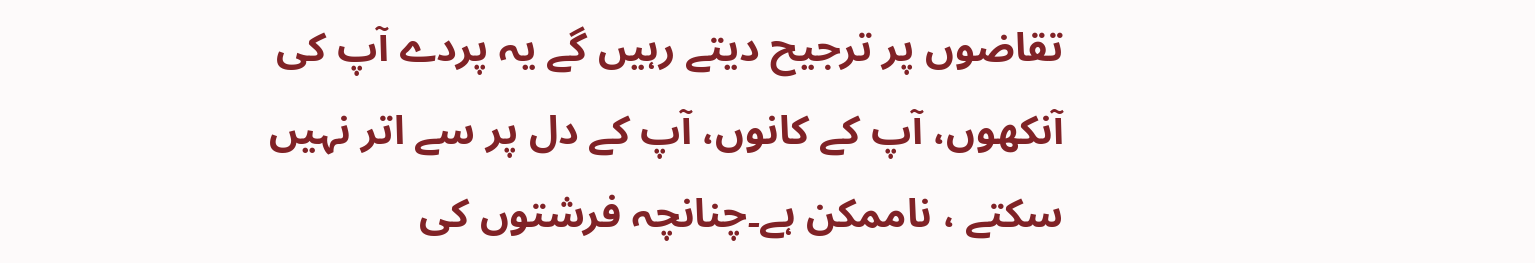تقاضوں پر ترجیح دیتے رہیں گے یہ پردے آپ کی آنکھوں، آپ کے کانوں، آپ کے دل پر سے اتر نہیں سکتے ، ناممکن ہے۔چنانچہ فرشتوں کی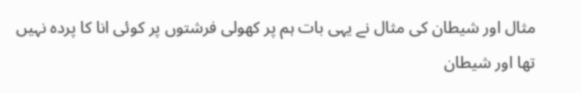مثال اور شیطان کی مثال نے یہی بات ہم پر کھولی فرشتوں پر کوئی انا کا پردہ نہیں تھا اور شیطان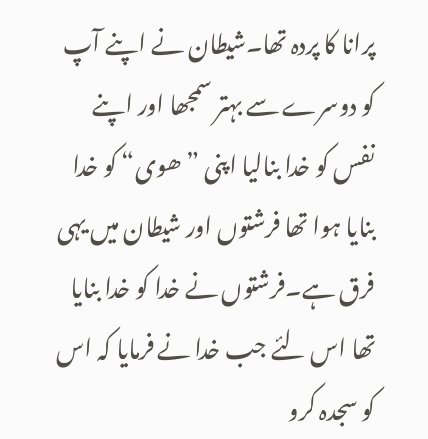پرانا کا پردہ تھا۔شیطان نے اپنے آپ کو دوسرے سے بہتر سمجھا اور اپنے نفس کو خدا بنالیا اپنی ”ھوی“ کو خدا بنایا ہوا تھا فرشتوں اور شیطان میں یہی فرق ہے۔فرشتوں نے خدا کو خدا بنایا تھا اس لئے جب خدا نے فرمایا کہ اس کو سجدہ کرو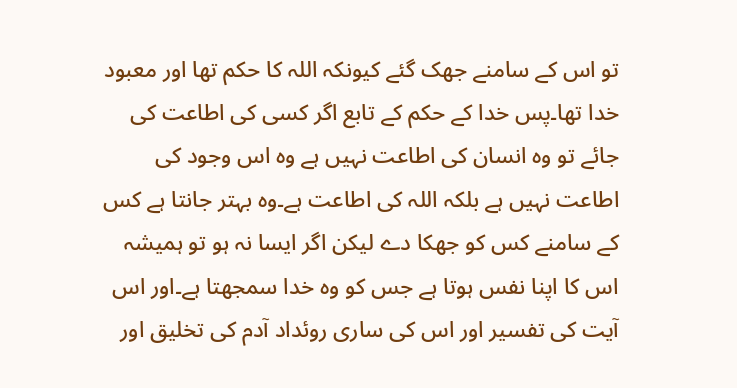تو اس کے سامنے جھک گئے کیونکہ اللہ کا حکم تھا اور معبود خدا تھا۔پس خدا کے حکم کے تابع اگر کسی کی اطاعت کی جائے تو وہ انسان کی اطاعت نہیں ہے وہ اس وجود کی اطاعت نہیں ہے بلکہ اللہ کی اطاعت ہے۔وہ بہتر جانتا ہے کس کے سامنے کس کو جھکا دے لیکن اگر ایسا نہ ہو تو ہمیشہ اس کا اپنا نفس ہوتا ہے جس کو وہ خدا سمجھتا ہے۔اور اس آیت کی تفسیر اور اس کی ساری روئداد آدم کی تخلیق اور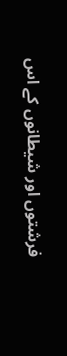فرشتوں اور شیطانوں کے اس